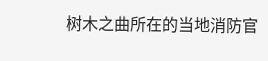树木之曲所在的当地消防官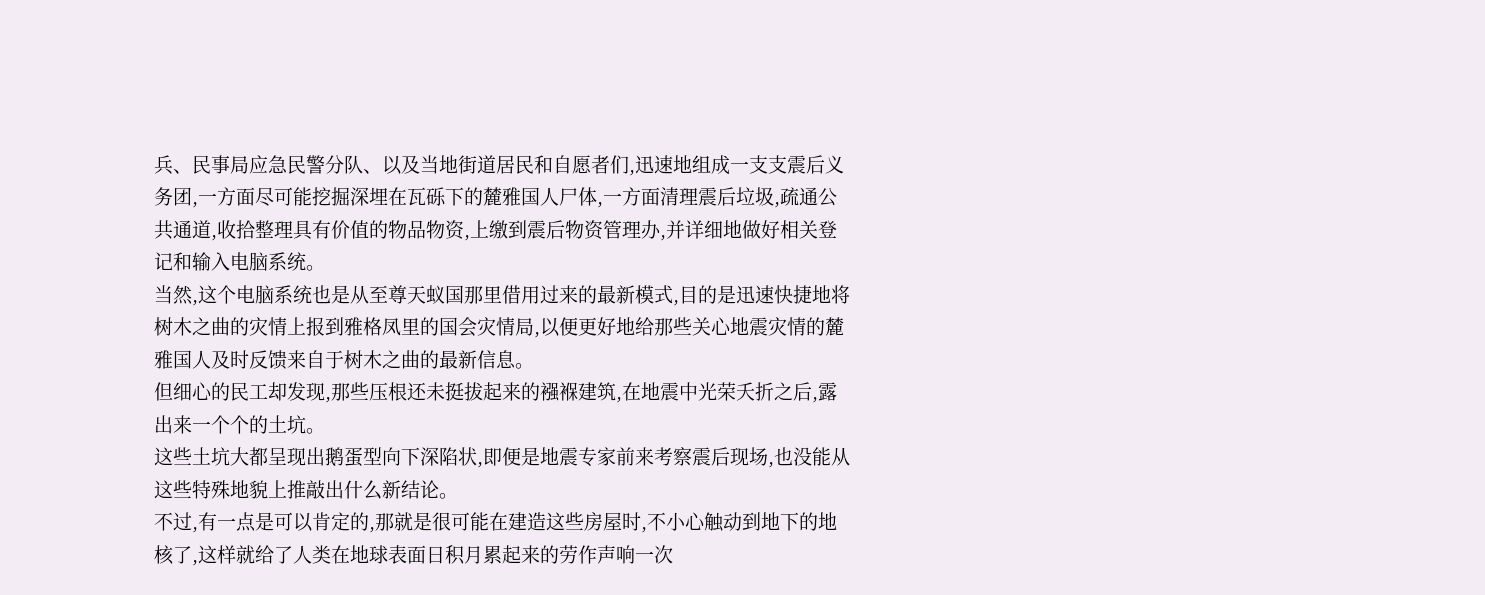兵、民事局应急民警分队、以及当地街道居民和自愿者们,迅速地组成一支支震后义务团,一方面尽可能挖掘深埋在瓦砾下的麓雅国人尸体,一方面清理震后垃圾,疏通公共通道,收拾整理具有价值的物品物资,上缴到震后物资管理办,并详细地做好相关登记和输入电脑系统。
当然,这个电脑系统也是从至尊天蚁国那里借用过来的最新模式,目的是迅速快捷地将树木之曲的灾情上报到雅格凤里的国会灾情局,以便更好地给那些关心地震灾情的麓雅国人及时反馈来自于树木之曲的最新信息。
但细心的民工却发现,那些压根还未挺拔起来的襁褓建筑,在地震中光荣夭折之后,露出来一个个的土坑。
这些土坑大都呈现出鹅蛋型向下深陷状,即便是地震专家前来考察震后现场,也没能从这些特殊地貌上推敲出什么新结论。
不过,有一点是可以肯定的,那就是很可能在建造这些房屋时,不小心触动到地下的地核了,这样就给了人类在地球表面日积月累起来的劳作声响一次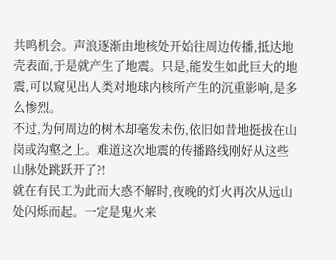共鸣机会。声浪逐渐由地核处开始往周边传播,抵达地壳表面,于是就产生了地震。只是,能发生如此巨大的地震,可以窥见出人类对地球内核所产生的沉重影响,是多么惨烈。
不过,为何周边的树木却毫发未伤,依旧如昔地挺拔在山岗或沟壑之上。难道这次地震的传播路线刚好从这些山脉处跳跃开了?!
就在有民工为此而大惑不解时,夜晚的灯火再次从远山处闪烁而起。一定是鬼火来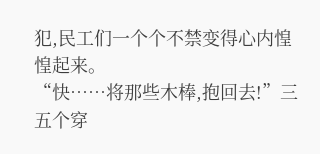犯,民工们一个个不禁变得心内惶惶起来。
“快……将那些木棒,抱回去!”三五个穿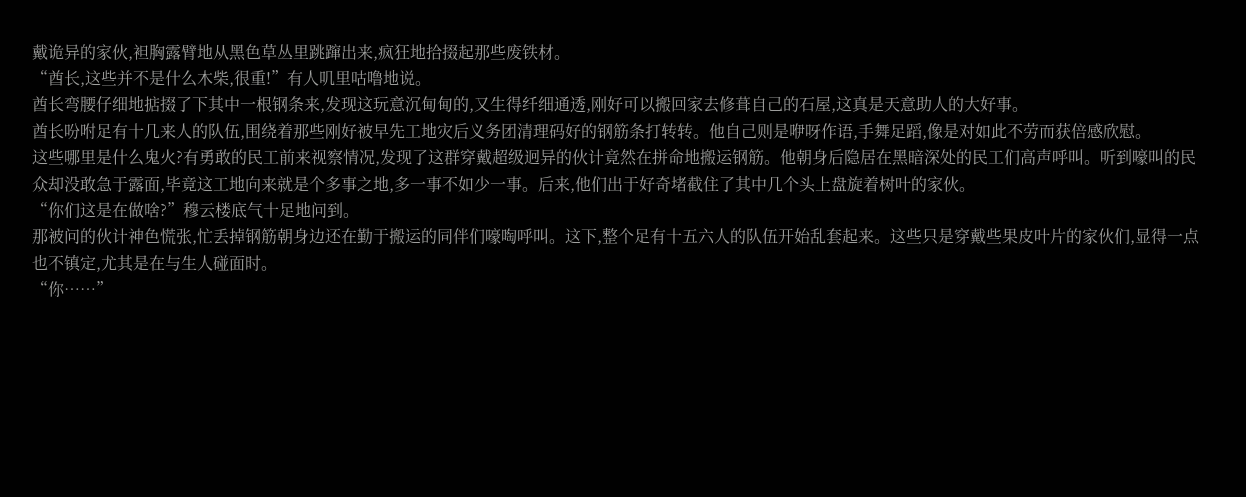戴诡异的家伙,袒胸露臂地从黑色草丛里跳蹿出来,疯狂地拾掇起那些废铁材。
“酋长,这些并不是什么木柴,很重!”有人叽里咕噜地说。
酋长弯腰仔细地掂掇了下其中一根钢条来,发现这玩意沉甸甸的,又生得纤细通透,刚好可以搬回家去修葺自己的石屋,这真是天意助人的大好事。
酋长吩咐足有十几来人的队伍,围绕着那些刚好被早先工地灾后义务团清理码好的钢筋条打转转。他自己则是咿呀作语,手舞足蹈,像是对如此不劳而获倍感欣慰。
这些哪里是什么鬼火?有勇敢的民工前来视察情况,发现了这群穿戴超级迥异的伙计竟然在拼命地搬运钢筋。他朝身后隐居在黑暗深处的民工们高声呼叫。听到嚎叫的民众却没敢急于露面,毕竟这工地向来就是个多事之地,多一事不如少一事。后来,他们出于好奇堵截住了其中几个头上盘旋着树叶的家伙。
“你们这是在做啥?”穆云楼底气十足地问到。
那被问的伙计神色慌张,忙丢掉钢筋朝身边还在勤于搬运的同伴们嚎啕呼叫。这下,整个足有十五六人的队伍开始乱套起来。这些只是穿戴些果皮叶片的家伙们,显得一点也不镇定,尤其是在与生人碰面时。
“你……”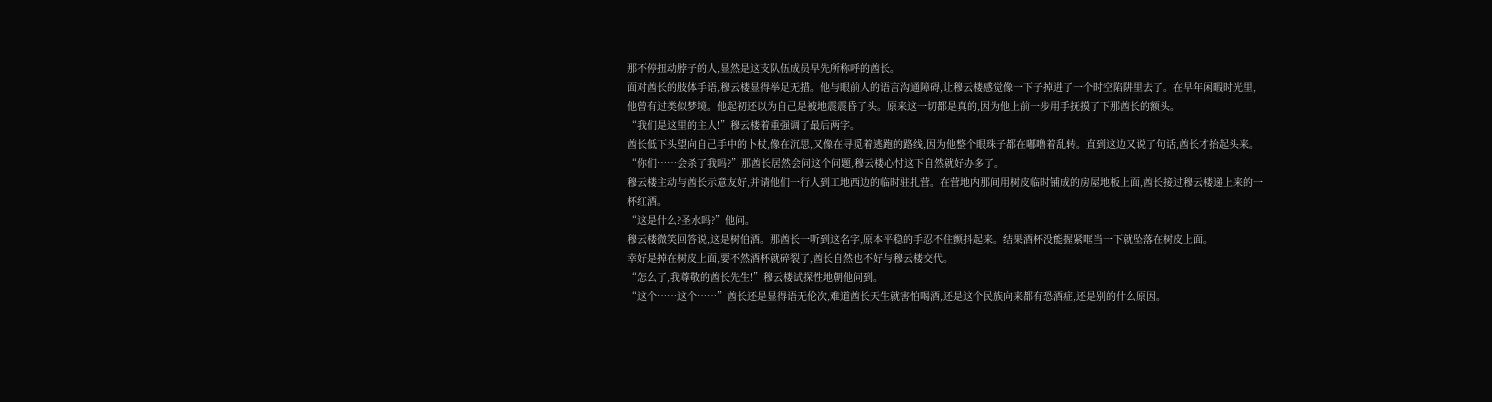那不停扭动脖子的人,显然是这支队伍成员早先所称呼的酋长。
面对酋长的肢体手语,穆云楼显得举足无措。他与眼前人的语言沟通障碍,让穆云楼感觉像一下子掉进了一个时空陷阱里去了。在早年闲暇时光里,他曾有过类似梦境。他起初还以为自己是被地震震昏了头。原来这一切都是真的,因为他上前一步用手抚摸了下那酋长的额头。
“我们是这里的主人!”穆云楼着重强调了最后两字。
酋长低下头望向自己手中的卜杖,像在沉思,又像在寻觅着逃跑的路线,因为他整个眼珠子都在嘟噜着乱转。直到这边又说了句话,酋长才抬起头来。
“你们……会杀了我吗?”那酋长居然会问这个问题,穆云楼心忖这下自然就好办多了。
穆云楼主动与酋长示意友好,并请他们一行人到工地西边的临时驻扎营。在营地内那间用树皮临时铺成的房屋地板上面,酋长接过穆云楼递上来的一杯红酒。
“这是什么?圣水吗?”他问。
穆云楼微笑回答说,这是树伯酒。那酋长一听到这名字,原本平稳的手忍不住颤抖起来。结果酒杯没能握紧哐当一下就坠落在树皮上面。
幸好是掉在树皮上面,要不然酒杯就碎裂了,酋长自然也不好与穆云楼交代。
“怎么了,我尊敬的酋长先生!”穆云楼试探性地朝他问到。
“这个……这个……”酋长还是显得语无伦次,难道酋长天生就害怕喝酒,还是这个民族向来都有恐酒症,还是别的什么原因。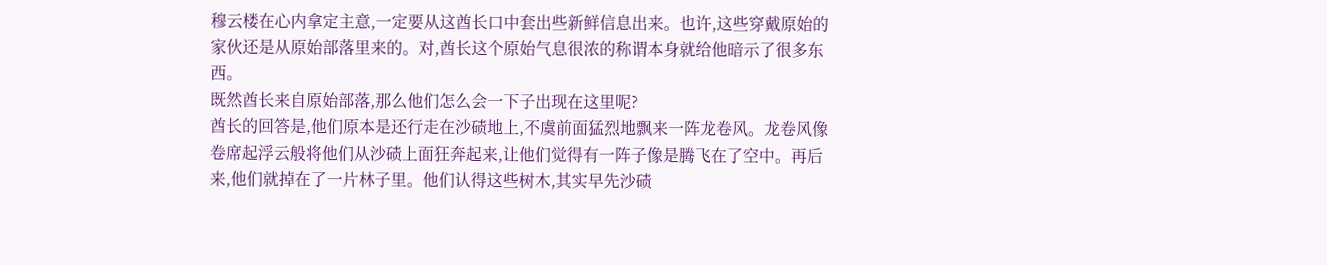穆云楼在心内拿定主意,一定要从这酋长口中套出些新鲜信息出来。也许,这些穿戴原始的家伙还是从原始部落里来的。对,酋长这个原始气息很浓的称谓本身就给他暗示了很多东西。
既然酋长来自原始部落,那么他们怎么会一下子出现在这里呢?
酋长的回答是,他们原本是还行走在沙碛地上,不虞前面猛烈地飘来一阵龙卷风。龙卷风像卷席起浮云般将他们从沙碛上面狂奔起来,让他们觉得有一阵子像是腾飞在了空中。再后来,他们就掉在了一片林子里。他们认得这些树木,其实早先沙碛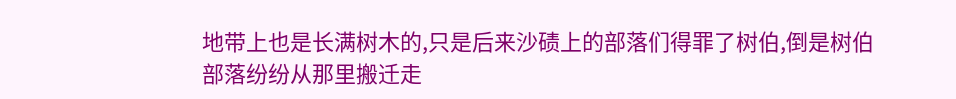地带上也是长满树木的,只是后来沙碛上的部落们得罪了树伯,倒是树伯部落纷纷从那里搬迁走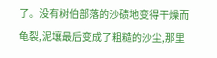了。没有树伯部落的沙碛地变得干燥而龟裂,泥壤最后变成了粗糙的沙尘,那里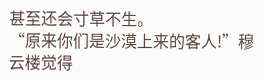甚至还会寸草不生。
“原来你们是沙漠上来的客人!”穆云楼觉得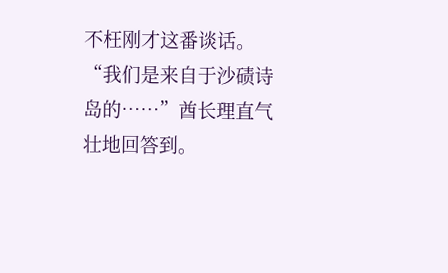不枉刚才这番谈话。
“我们是来自于沙碛诗岛的……”酋长理直气壮地回答到。